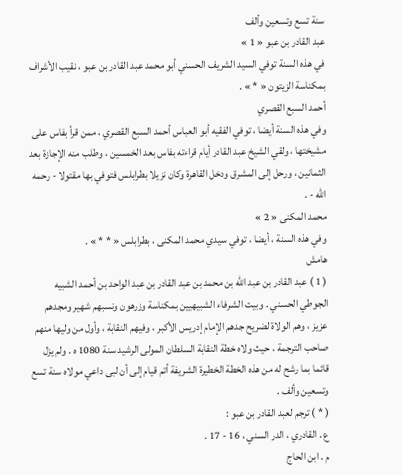سنة تسع وتسعين وألف
عبد القادر بن عبو « 1 »
في هذه السنة توفي السيد الشريف الحسني أبو محمد عبد القادر بن عبو ، نقيب الأشراف بمكناسة الزيتون « * » .
أحمد السبع القصري
وفي هذه السنة أيضا ، توفي الفقيه أبو العباس أحمد السبع القصري ، ممن قرأ بفاس على مشيختها ، ولقي الشيخ عبد القادر أيام قراءته بفاس بعد الخمسين ، وطلب منه الإجازة بعد الثمانين ، ورحل إلى المشرق ودخل القاهرة وكان نزيلا بطرابلس فتوفي بها مقتولا - رحمه اللّه - .
محمد المكنى « 2 »
وفي هذه السنة ، أيضا ، توفي سيدي محمد المكنى ، بطرابلس « * * » .
هامش
( 1 ) عبد القادر بن عبد اللّه بن محمد بن عبد القادر بن عبد الواحد بن أحمد الشبيه الجوطي الحسني . وبيت الشرفاء الشبيهيين بمكناسة وزرهون ونسبهم شهير ومجدهم عزيز ، وهم الولاة لضريح جدهم الإمام إدريس الأكبر ، وفيهم النقابة ، وأول من وليها منهم صاحب الترجمة ، حيث ولاه خطة النقابة السلطان المولى الرشيد سنة 1080 ه . ولم يزل قائما بما رشح له من هذه الخطة الخطيرة الشريفة أتم قيام إلى أن لبى داعي مولاه سنة تسع وتسعين وألف .
( * ) ترجم لعبد القادر بن عبو :
ع . القادري ، الدر السني ، 16 - 17 .
م . ابن الحاج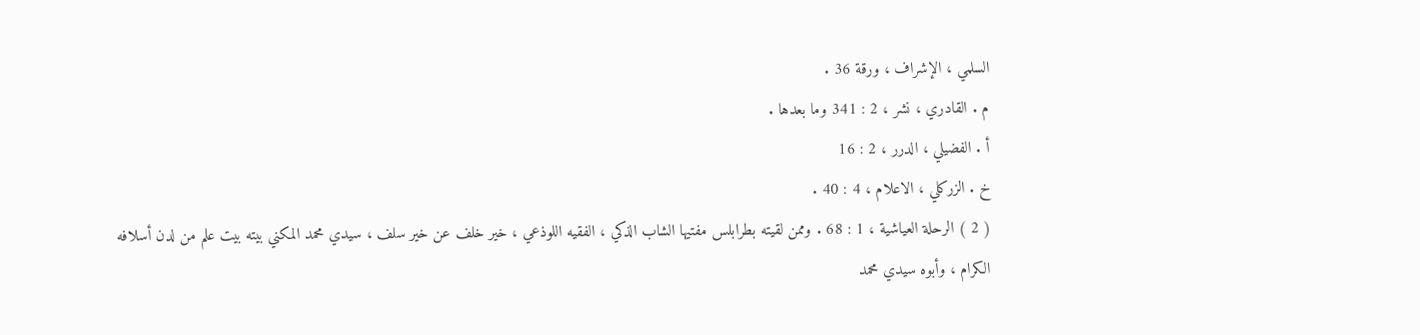السلمي ، الإشراف ، ورقة 36 .
م . القادري ، نشر ، 2 : 341 وما بعدها .
أ . الفضيلي ، الدرر ، 2 : 16
خ . الزركلي ، الاعلام ، 4 : 40 .
( 2 ) الرحلة العياشية ، 1 : 68 . وممن لقيته بطرابلس مفتيها الشاب الذكي ، الفقيه اللوذعي ، خير خلف عن خير سلف ، سيدي محمد المكني بيته بيت علم من لدن أسلافه الكرام ، وأبوه سيدي محمد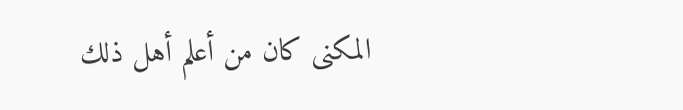المكنى كان من أعلم أهل ذلك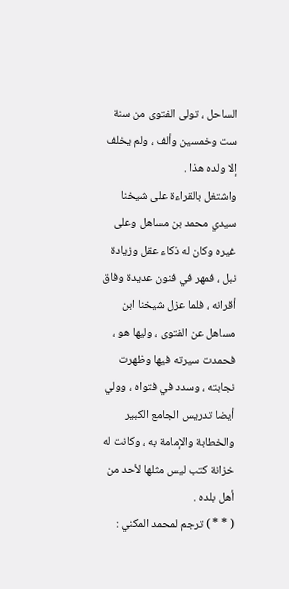الساحل ، تولى الفتوى من سنة ست وخمسين وألف ، ولم يخلف إلا ولده هذا .
واشتغل بالقراءة على شيخنا سيدي محمد بن مساهل وعلى غيره وكان له ذكاء عقل وزيادة نبل ، فمهر في فنون عديدة وفاق أقرانه ، فلما عزل شيخنا ابن مساهل عن الفتوى ، وليها هو ، فحمدت سيرته فيها وظهرت نجابته ، وسدد في فتواه ، وولي أيضا تدريس الجامع الكبير والخطابة والإمامة به ، وكانت له خزانة كتب ليس مثلها لأحد من أهل بلده .
( * * ) ترجم لمحمد المكني :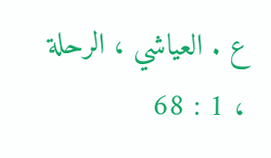ع . العياشي ، الرحلة ، 1 : 68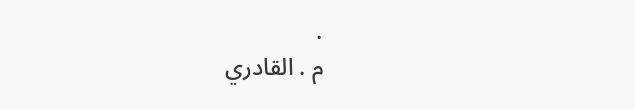.
م . القادري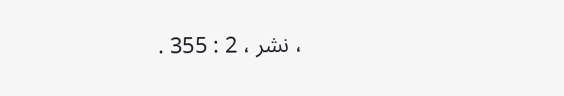، نشر ، 2 : 355 .